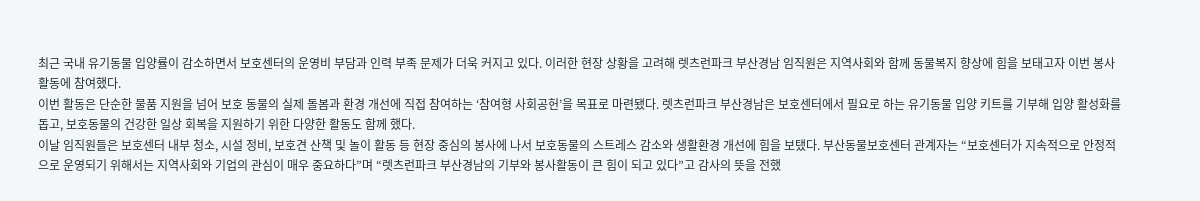최근 국내 유기동물 입양률이 감소하면서 보호센터의 운영비 부담과 인력 부족 문제가 더욱 커지고 있다. 이러한 현장 상황을 고려해 렛츠런파크 부산경남 임직원은 지역사회와 함께 동물복지 향상에 힘을 보태고자 이번 봉사활동에 참여했다.
이번 활동은 단순한 물품 지원을 넘어 보호 동물의 실제 돌봄과 환경 개선에 직접 참여하는 ‘참여형 사회공헌’을 목표로 마련됐다. 렛츠런파크 부산경남은 보호센터에서 필요로 하는 유기동물 입양 키트를 기부해 입양 활성화를 돕고, 보호동물의 건강한 일상 회복을 지원하기 위한 다양한 활동도 함께 했다.
이날 임직원들은 보호센터 내부 청소, 시설 정비, 보호견 산책 및 놀이 활동 등 현장 중심의 봉사에 나서 보호동물의 스트레스 감소와 생활환경 개선에 힘을 보탰다. 부산동물보호센터 관계자는 “보호센터가 지속적으로 안정적으로 운영되기 위해서는 지역사회와 기업의 관심이 매우 중요하다”며 “렛츠런파크 부산경남의 기부와 봉사활동이 큰 힘이 되고 있다”고 감사의 뜻을 전했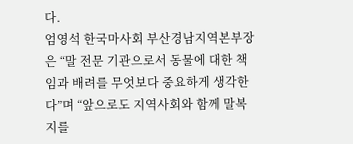다.
엄영석 한국마사회 부산경남지역본부장은 “말 전문 기관으로서 동물에 대한 책임과 배려를 무엇보다 중요하게 생각한다”며 “앞으로도 지역사회와 함께 말복지를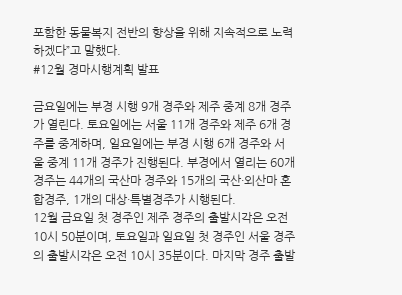포함한 동물복지 전반의 향상을 위해 지속적으로 노력하겠다”고 말했다.
#12월 경마시행계획 발표

금요일에는 부경 시행 9개 경주와 제주 중계 8개 경주가 열린다. 토요일에는 서울 11개 경주와 제주 6개 경주를 중계하며, 일요일에는 부경 시행 6개 경주와 서울 중계 11개 경주가 진행된다. 부경에서 열리는 60개 경주는 44개의 국산마 경주와 15개의 국산·외산마 혼합경주, 1개의 대상·특별경주가 시행된다.
12월 금요일 첫 경주인 제주 경주의 출발시각은 오전 10시 50분이며, 토요일과 일요일 첫 경주인 서울 경주의 출발시각은 오전 10시 35분이다. 마지막 경주 출발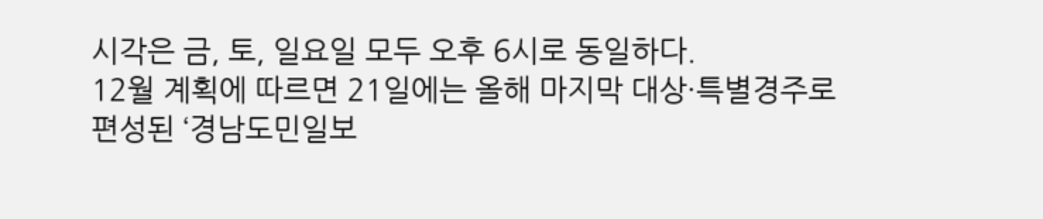시각은 금, 토, 일요일 모두 오후 6시로 동일하다.
12월 계획에 따르면 21일에는 올해 마지막 대상·특별경주로 편성된 ‘경남도민일보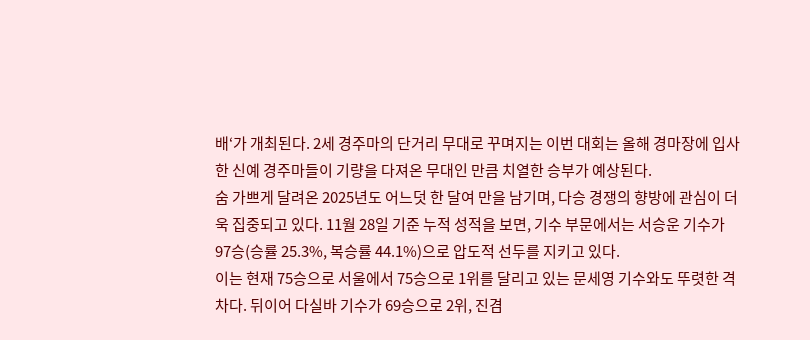배‘가 개최된다. 2세 경주마의 단거리 무대로 꾸며지는 이번 대회는 올해 경마장에 입사한 신예 경주마들이 기량을 다져온 무대인 만큼 치열한 승부가 예상된다.
숨 가쁘게 달려온 2025년도 어느덧 한 달여 만을 남기며, 다승 경쟁의 향방에 관심이 더욱 집중되고 있다. 11월 28일 기준 누적 성적을 보면, 기수 부문에서는 서승운 기수가 97승(승률 25.3%, 복승률 44.1%)으로 압도적 선두를 지키고 있다.
이는 현재 75승으로 서울에서 75승으로 1위를 달리고 있는 문세영 기수와도 뚜렷한 격차다. 뒤이어 다실바 기수가 69승으로 2위, 진겸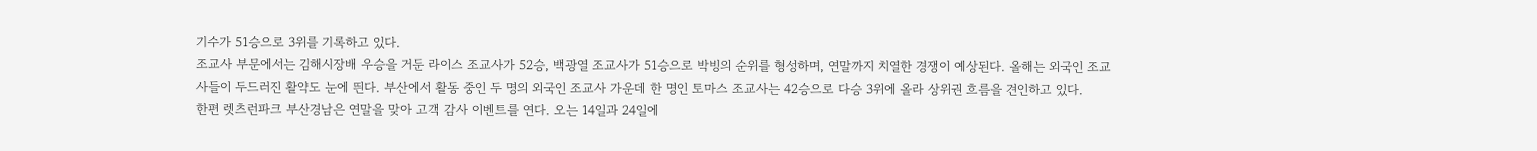기수가 51승으로 3위를 기록하고 있다.
조교사 부문에서는 김해시장배 우승을 거둔 라이스 조교사가 52승, 백광열 조교사가 51승으로 박빙의 순위를 형성하며, 연말까지 치열한 경쟁이 예상된다. 올해는 외국인 조교사들이 두드러진 활약도 눈에 띈다. 부산에서 활동 중인 두 명의 외국인 조교사 가운데 한 명인 토마스 조교사는 42승으로 다승 3위에 올라 상위권 흐름을 견인하고 있다.
한편 렛츠런파크 부산경남은 연말을 맞아 고객 감사 이벤트를 연다. 오는 14일과 24일에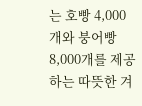는 호빵 4,000개와 붕어빵 8,000개를 제공하는 따뜻한 겨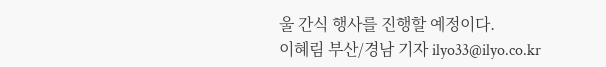울 간식 행사를 진행할 예정이다.
이혜림 부산/경남 기자 ilyo33@ilyo.co.kr